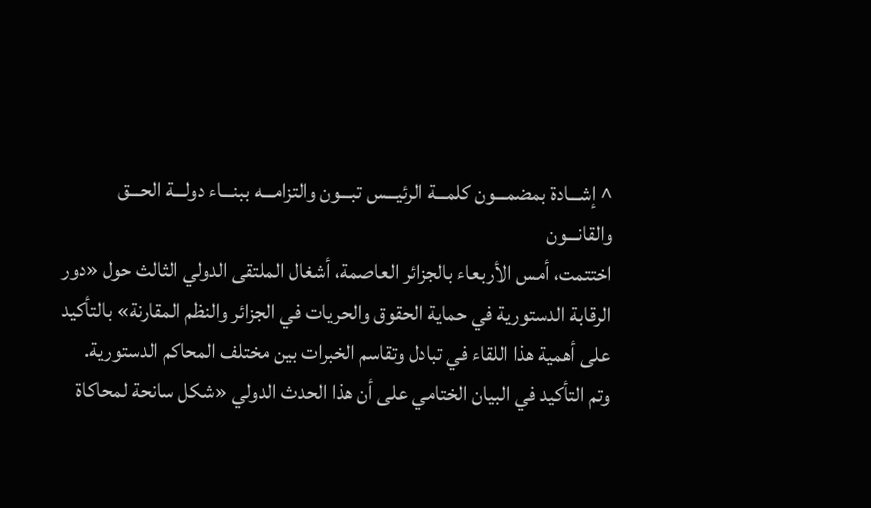^ إشـــادة بمضمـــون كلمـــة الرئيـــس تبـــون والتزامـــه ببنـــاء دولـــة الحـــق والقانـــون
اختتمت، أمس الأربعاء بالجزائر العاصمة، أشغال الملتقى الدولي الثالث حول «دور الرقابة الدستورية في حماية الحقوق والحريات في الجزائر والنظم المقارنة» بالتأكيد على أهمية هذا اللقاء في تبادل وتقاسم الخبرات بين مختلف المحاكم الدستورية.
وتم التأكيد في البيان الختامي على أن هذا الحدث الدولي «شكل سانحة لمحاكاة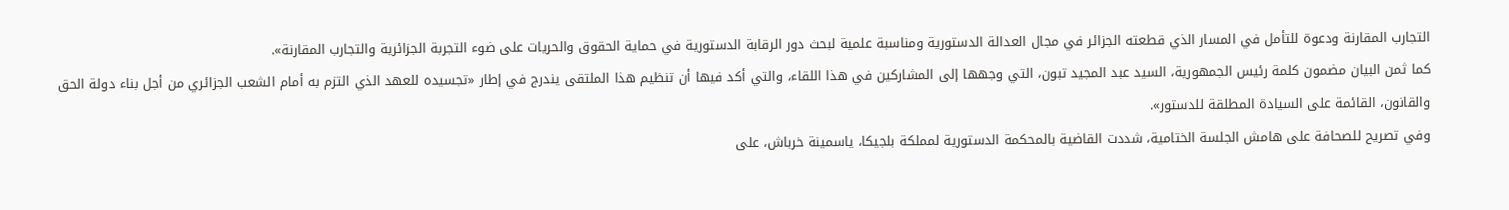التجارب المقارنة ودعوة للتأمل في المسار الذي قطعته الجزائر في مجال العدالة الدستورية ومناسبة علمية لبحث دور الرقابة الدستورية في حماية الحقوق والحريات على ضوء التجربة الجزائرية والتجارب المقارنة».
كما ثمن البيان مضمون كلمة رئيس الجمهورية، السيد عبد المجيد تبون، التي وجهها إلى المشاركين في هذا اللقاء، والتي أكد فيها أن تنظيم هذا الملتقى يندرج في إطار «تجسيده للعهد الذي التزم به أمام الشعب الجزائري من أجل بناء دولة الحق والقانون، القائمة على السيادة المطلقة للدستور».
وفي تصريح للصحافة على هامش الجلسة الختامية، شددت القاضية بالمحكمة الدستورية لمملكة بلجيكا، ياسمينة خرباش، على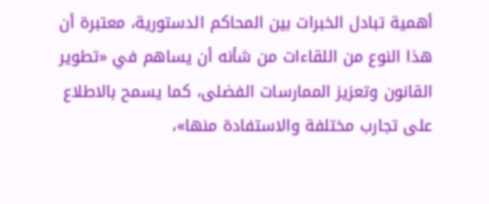أهمية تبادل الخبرات بين المحاكم الدستورية، معتبرة أن هذا النوع من اللقاءات من شأنه أن يساهم في «تطوير القانون وتعزيز الممارسات الفضلى، كما يسمح بالاطلاع على تجارب مختلفة والاستفادة منها»،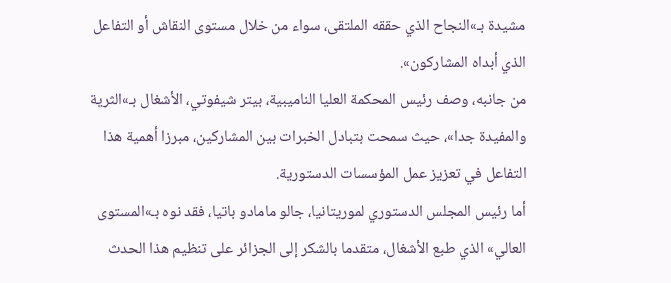مشيدة بـ»النجاح الذي حققه الملتقى، سواء من خلال مستوى النقاش أو التفاعل الذي أبداه المشاركون».
من جانبه، وصف رئيس المحكمة العليا الناميبية، بيتر شيفوتي، الأشغال بـ»الثرية والمفيدة جدا»، حيث سمحت بتبادل الخبرات بين المشاركين، مبرزا أهمية هذا التفاعل في تعزيز عمل المؤسسات الدستورية.
أما رئيس المجلس الدستوري لموريتانيا، جالو مامادو باتيا، فقد نوه بـ»المستوى العالي» الذي طبع الأشغال، متقدما بالشكر إلى الجزائر على تنظيم هذا الحدث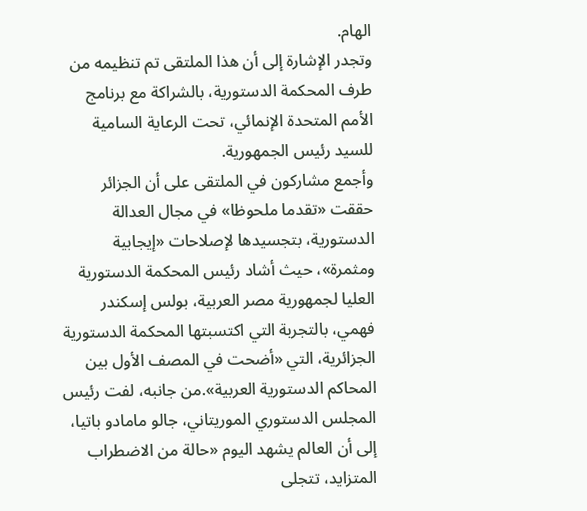الهام.
وتجدر الإشارة إلى أن هذا الملتقى تم تنظيمه من طرف المحكمة الدستورية، بالشراكة مع برنامج الأمم المتحدة الإنمائي، تحت الرعاية السامية للسيد رئيس الجمهورية.
وأجمع مشاركون في الملتقى على أن الجزائر حققت «تقدما ملحوظا» في مجال العدالة الدستورية، بتجسيدها لإصلاحات «إيجابية ومثمرة»، حيث أشاد رئيس المحكمة الدستورية العليا لجمهورية مصر العربية، بولس إسكندر فهمي، بالتجربة التي اكتسبتها المحكمة الدستورية الجزائرية، التي «أضحت في المصف الأول بين المحاكم الدستورية العربية».من جانبه، لفت رئيس المجلس الدستوري الموريتاني، جالو مامادو باتيا، إلى أن العالم يشهد اليوم «حالة من الاضطراب المتزايد، تتجلى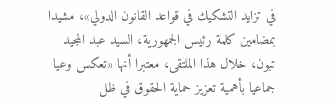في تزايد التشكيك في قواعد القانون الدولي»، مشيدا بمضامين كلمة رئيس الجمهورية، السيد عبد المجيد تبون، خلال هذا الملتقى، معتبرا أنها «تعكس وعيا جماعيا بأهمية تعزيز حماية الحقوق في ظل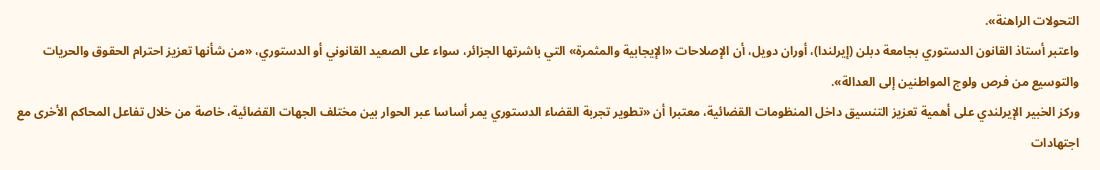التحولات الراهنة».
واعتبر أستاذ القانون الدستوري بجامعة دبلن (إيرلندا)، أوران دويل، أن الإصلاحات «الإيجابية والمثمرة» التي باشرتها الجزائر، سواء على الصعيد القانوني أو الدستوري، «من شأنها تعزيز احترام الحقوق والحريات والتوسيع من فرص ولوج المواطنين إلى العدالة».
وركز الخبير الإيرلندي على أهمية تعزيز التنسيق داخل المنظومات القضائية، معتبرا أن «تطوير تجربة القضاء الدستوري يمر أساسا عبر الحوار بين مختلف الجهات القضائية، خاصة من خلال تفاعل المحاكم الأخرى مع اجتهادات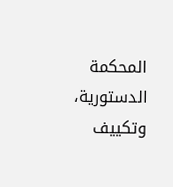المحكمة الدستورية، وتكييف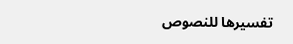تفسيرها للنصوص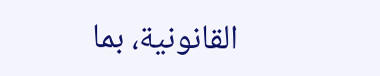القانونية، بما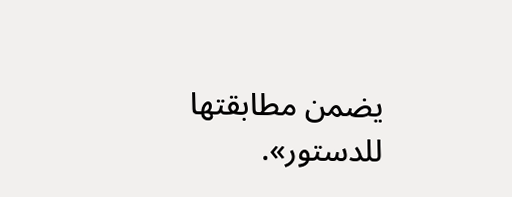يضمن مطابقتها للدستور».